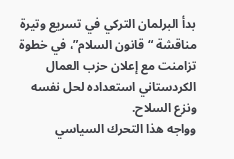بدأ البرلمان التركي في تسريع وتيرة مناقشة “قانون السلام”، في خطوة تزامنت مع إعلان حزب العمال الكردستاني استعداده لحل نفسه ونزع السلاح.
وواجه هذا التحرك السياسي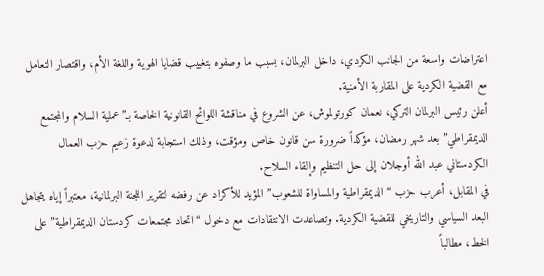اعتراضات واسعة من الجانب الكردي، داخل البرلمان، بسبب ما وصفوه بتغييب قضايا الهوية واللغة الأم، واقتصار التعامل مع القضية الكردية على المقاربة الأمنية.
أعلن رئيس البرلمان التركي، نعمان كورتولموش، عن الشروع في مناقشة اللوائح القانونية الخاصة بـ”عملية السلام والمجتمع الديمقراطي” بعد شهر رمضان، مؤكداً ضرورة سن قانون خاص ومؤقت، وذلك استجابة لدعوة زعيم حزب العمال الكردستاني عبد الله أوجلان إلى حل التنظيم وإلقاء السلاح.
في المقابل، أعرب حزب “الديمقراطية والمساواة للشعوب” المؤيد للأكراد عن رفضه لتقرير اللجنة البرلمانية، معتبراً إياه يتجاهل البعد السياسي والتاريخي للقضية الكردية. وتصاعدت الانتقادات مع دخول “اتحاد مجتمعات كردستان الديمقراطية” على الخط، مطالباً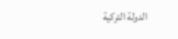الدولة التركية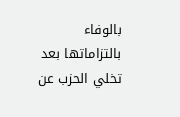بالوفاء بالتزاماتها بعد تخلي الحزب عن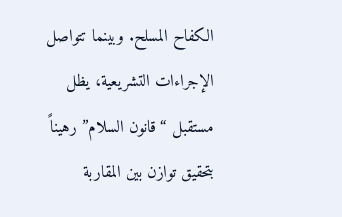الكفاح المسلح. وبينما تتواصل الإجراءات التشريعية، يظل مستقبل “قانون السلام” رهيناً بتحقيق توازن بين المقاربة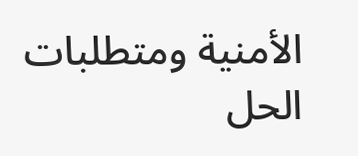الأمنية ومتطلبات الحل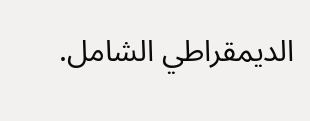الديمقراطي الشامل.